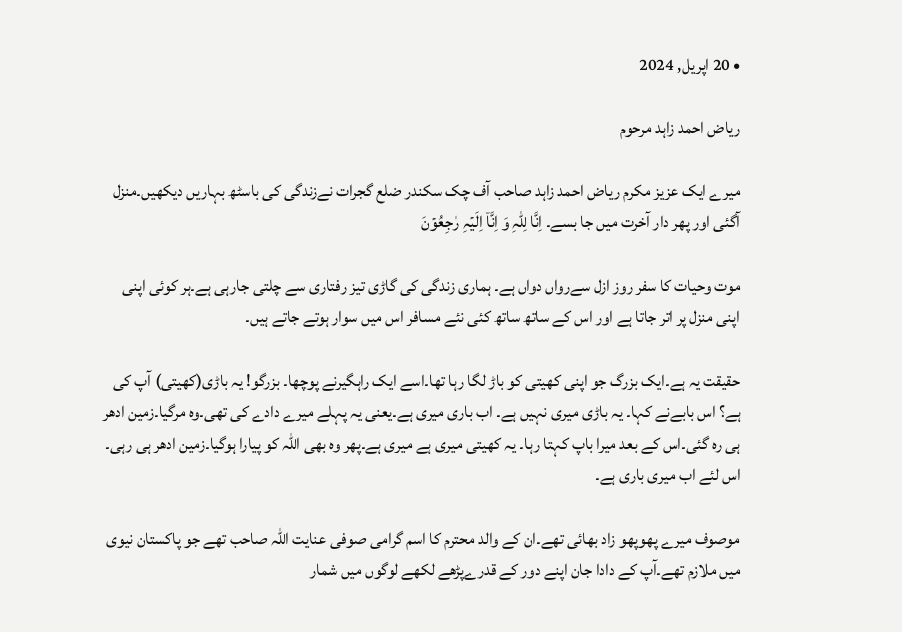• 20 اپریل, 2024

ریاض احمد زاہد مرحوم

میرے ایک عزیز مکرم ریاض احمد زاہد صاحب آف چک سکندر ضلع گجرات نےزندگی کی باسٹھ بہاریں دیکھیں۔منزل آگئی اور پھر دار آخرت میں جا بسے۔ اِنَّا لِلّٰہِ وَ اِنَّاۤ اِلَیۡہِ رٰجِعُوۡنَ

موت وحیات کا سفر روز ازل سےرواں دواں ہے۔ ہماری زندگی کی گاڑی تیز رفتاری سے چلتی جارہی ہے۔ہر کوئی اپنی اپنی منزل پر اتر جاتا ہے اور اس کے ساتھ ساتھ کئی نئے مسافر اس میں سوار ہوتے جاتے ہیں۔

حقیقت یہ ہے۔ایک بزرگ جو اپنی کھیتی کو باڑ لگا رہا تھا۔اسے ایک راہگیرنے پوچھا۔ بزرگو! یہ باڑی(کھیتی) آپ کی ہے؟ اس بابےنے کہا۔ یہ باڑی میری نہیں ہے۔ اب باری میری ہے۔یعنی یہ پہلے میرے دادے کی تھی۔وہ مرگیا۔زمین ادھر ہی رہ گئی۔اس کے بعد میرا باپ کہتا رہا۔ یہ کھیتی میری ہے میری ہے۔پھر وہ بھی اللہ کو پیارا ہوگیا۔زمین ادھر ہی رہی۔ اس لئے اب میری باری ہے۔

موصوف میرے پھوپھو زاد بھائی تھے۔ان کے والد محترم کا اسم گرامی صوفی عنایت اللہ صاحب تھے جو پاکستان نیوی میں ملازم تھے۔آپ کے دادا جان اپنے دور کے قدرےپڑھے لکھے لوگوں میں شمار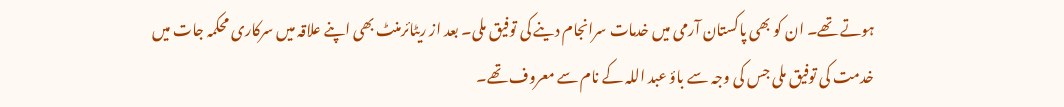ہوتے تھے۔ ان کو بھی پاکستان آرمی میں خدمات سرانجام دینے کی توفیق ملی۔ بعد از ریٹائرمنٹ بھی اپنے علاقہ میں سرکاری محکمہ جات میں خدمت کی توفیق ملی جس کی وجہ سے باؤ عبد اللہ کے نام سے معروف تھے۔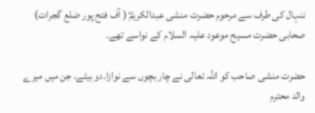ننہال کی طرف سے مرحوم حضرت منشی عبدالکریمؓ ( آف فتح پور ضلع گجرات) صحابی حضرت مسیح موعود علیہ السلام کے نواسے تھے۔

حضرت منشی صاحب کو اللہ تعالی نے چار بچوں سے نوازا۔دو بیٹے، جن میں میرے والد محترم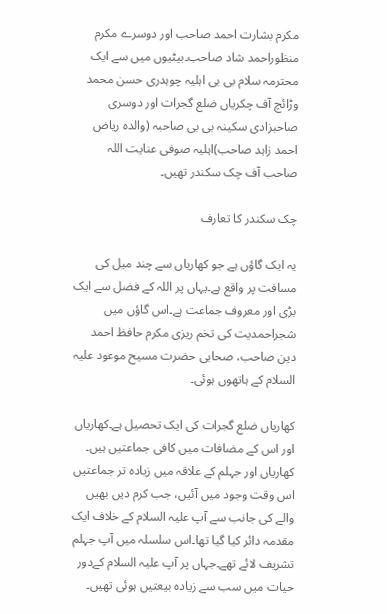مکرم بشارت احمد صاحب اور دوسرے مکرم منظوراحمد شاد صاحب۔بیٹیوں میں سے ایک محترمہ سلام بی بی اہلیہ چوہدری حسن محمد وڑائچ آف چکریاں ضلع گجرات اور دوسری صاحبزادی سکینہ بی بی صاحبہ (والدہ ریاض احمد زاہد صاحب)اہلیہ صوفی عنایت اللہ صاحب آف چک سکندر تھیں۔

چک سکندر کا تعارف

یہ ایک گاؤں ہے جو کھاریاں سے چند میل کی مسافت پر واقع ہے۔یہاں پر اللہ کے فضل سے ایک بڑی اور معروف جماعت ہے۔اس گاؤں میں شجراحمدیت کی تخم ریزی مکرم حافظ احمد دین صاحب، صحابی حضرت مسیح موعود علیہ السلام کے ہاتھوں ہوئی۔

کھاریاں ضلع گجرات کی ایک تحصیل ہے۔کھاریاں اور اس کے مضافات میں کافی جماعتیں ہیں۔ کھاریاں اور جہلم کے علاقہ میں زیادہ تر جماعتیں اس وقت وجود میں آئیں، جب کرم دیں بھیں والے کی جانب سے آپ علیہ السلام کے خلاف ایک مقدمہ دائر کیا گیا تھا۔اس سلسلہ میں آپ جہلم تشریف لائے تھے۔جہاں پر آپ علیہ السلام کےدور حیات میں سب سے زیادہ بیعتیں ہوئی تھیں۔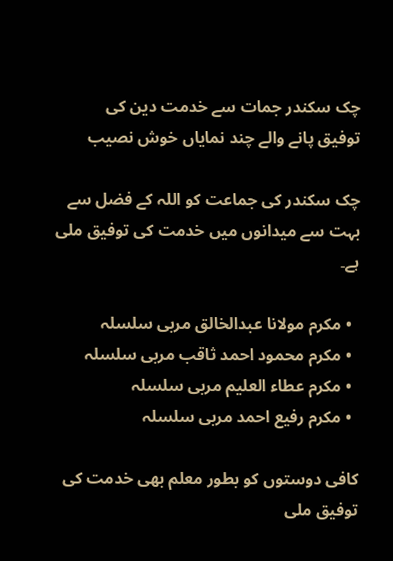چک سکندر جمات سے خدمت دین کی
توفیق پانے والے چند نمایاں خوش نصیب

چک سکندر کی جماعت کو اللہ کے فضل سے بہت سے میدانوں میں خدمت کی توفیق ملی ہے۔

  • مکرم مولانا عبدالخالق مربی سلسلہ
  • مکرم محمود احمد ثاقب مربی سلسلہ
  • مکرم عطاء العلیم مربی سلسلہ
  • مکرم رفیع احمد مربی سلسلہ

کافی دوستوں کو بطور معلم بھی خدمت کی توفیق ملی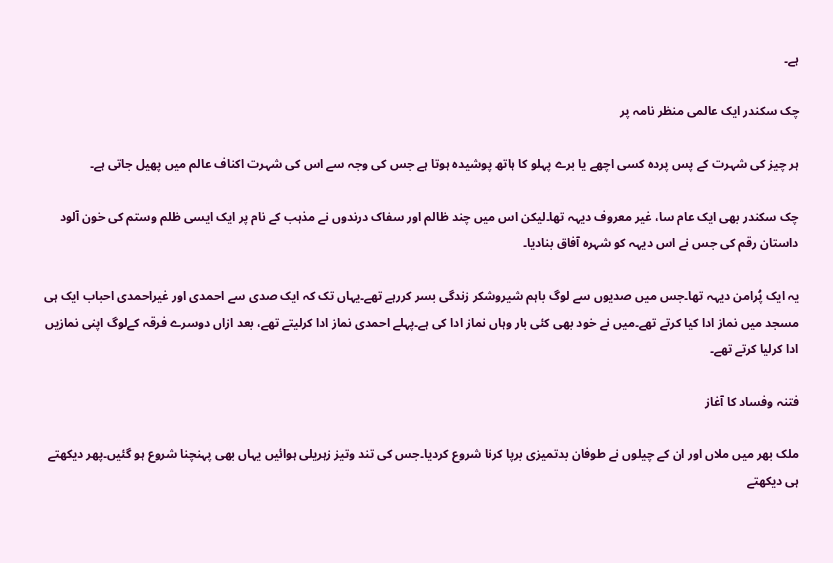ہے۔

چک سکندر ایک عالمی منظر نامہ پر

ہر چیز کی شہرت کے پس پردہ کسی اچھے یا برے پہلو کا ہاتھ پوشیدہ ہوتا ہے جس کی وجہ سے اس کی شہرت اکناف عالم میں پھیل جاتی ہے۔

چک سکندر بھی ایک عام سا، غیر معروف دیہہ تھا۔لیکن اس میں چند ظالم اور سفاک درندوں نے مذہب کے نام پر ایک ایسی ظلم وستم کی خون آلود داستان رقم کی جس نے اس دیہہ کو شہرہ آفاق بنادیا۔

یہ ایک پُرامن دیہہ تھا۔جس میں صدیوں سے لوگ باہم شیروشکر زندگی بسر کررہے تھے۔یہاں تک کہ ایک صدی سے احمدی اور غیراحمدی احباب ایک ہی مسجد میں نماز ادا کیا کرتے تھے۔میں نے خود بھی کئی بار وہاں نماز ادا کی ہے۔پہلے احمدی نماز ادا کرلیتے تھے، بعد ازاں دوسرے فرقہ کےلوگ اپنی نمازیں ادا کرلیا کرتے تھے۔

فتنہ وفساد کا آغاز

ملک بھر میں ملاں اور ان کے چیلوں نے طوفان بدتمیزی برپا کرنا شروع کردیا۔جس کی تند وتیز زہریلی ہوائیں یہاں بھی پہنچنا شروع ہو گئیں۔پھر دیکھتے ہی دیکھتے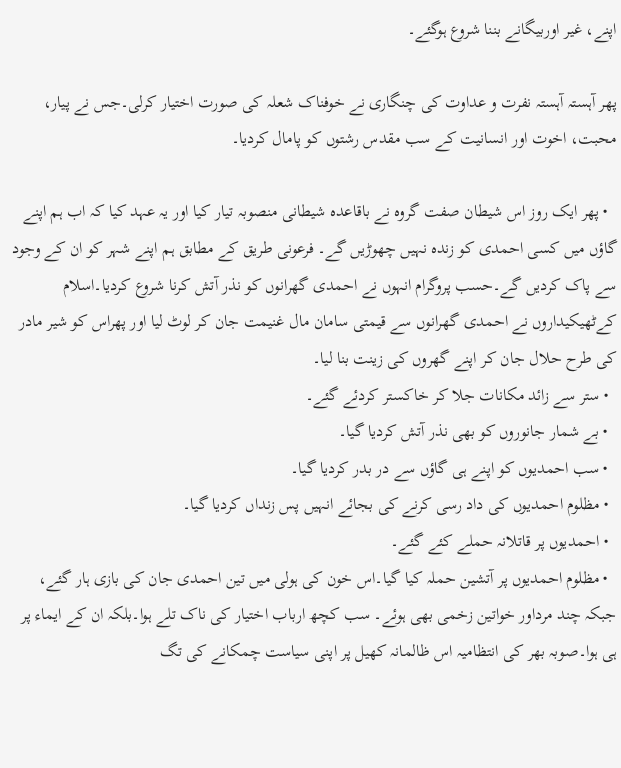اپنے، غیر اوربیگانے بننا شروع ہوگئے۔

پھر آہستہ آہستہ نفرت و عداوت کی چنگاری نے خوفناک شعلہ کی صورت اختیار کرلی۔جس نے پیار، محبت، اخوت اور انسانیت کے سب مقدس رشتوں کو پامال کردیا۔

  • پھر ایک روز اس شیطان صفت گروہ نے باقاعدہ شیطانی منصوبہ تیار کیا اور یہ عہد کیا کہ اب ہم اپنے گاؤں میں کسی احمدی کو زندہ نہیں چھوڑیں گے۔ فرعونی طریق کے مطابق ہم اپنے شہر کو ان کے وجود سے پاک کردیں گے۔حسب پروگرام انہوں نے احمدی گھرانوں کو نذر آتش کرنا شروع کردیا۔اسلام کےٹھیکیداروں نے احمدی گھرانوں سے قیمتی سامان مال غنیمت جان کر لوٹ لیا اور پھراس کو شیر مادر کی طرح حلال جان کر اپنے گھروں کی زینت بنا لیا۔
  • ستر سے زائد مکانات جلا کر خاکستر کردئے گئے۔
  • بے شمار جانوروں کو بھی نذر آتش کردیا گیا۔
  • سب احمدیوں کو اپنے ہی گاؤں سے در بدر کردیا گیا۔
  • مظلوم احمدیوں کی داد رسی کرنے کی بجائے انہیں پس زنداں کردیا گیا۔
  • احمدیوں پر قاتلانہ حملے کئے گئے۔
  • مظلوم احمدیوں پر آتشین حملہ کیا گیا۔اس خون کی ہولی میں تین احمدی جان کی بازی ہار گئے، جبکہ چند مرداور خواتین زخمی بھی ہوئے۔ سب کچھ ارباب اختیار کی ناک تلے ہوا۔بلکہ ان کے ایماء پر ہی ہوا۔صوبہ بھر کی انتظامیہ اس ظالمانہ کھیل پر اپنی سیاست چمکانے کی تگ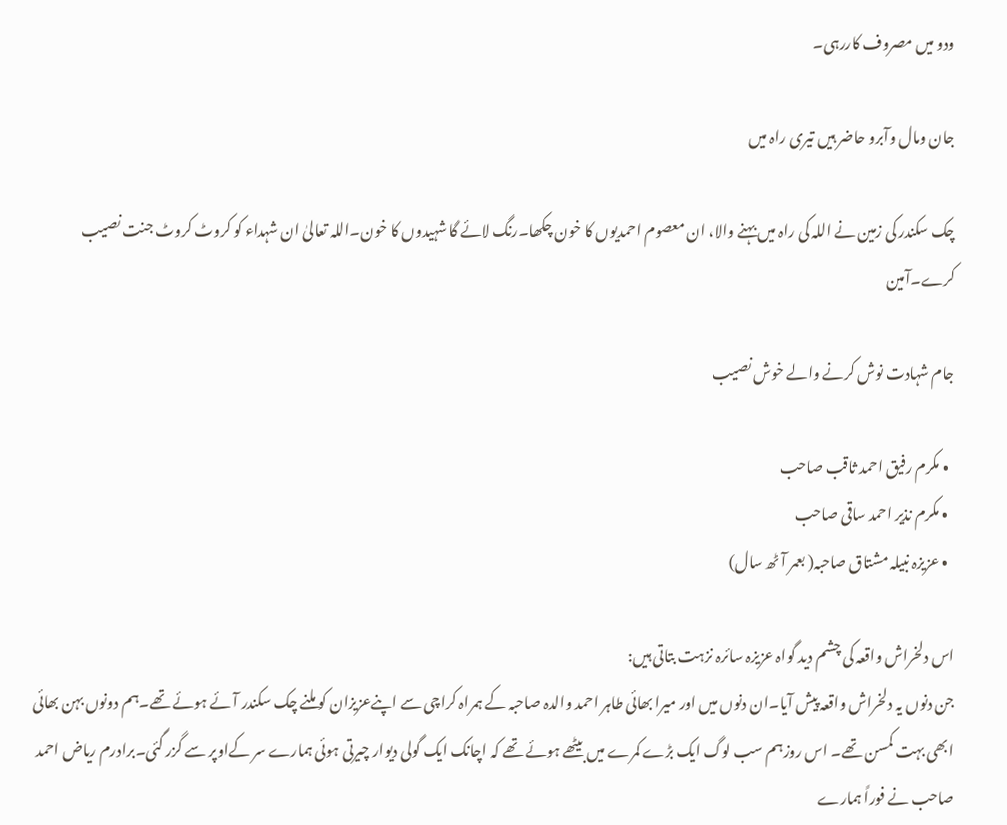ودو میں مصروف کاررہی۔

جان ومال وآبرو حاضر ہیں تیری راہ میں

چک سکندر کی زمین نے اللہ کی راہ میں بہنے والا، ان معصوم احمدیوں کا خون چکھا۔رنگ لائے گا شہیدوں کا خون۔اللہ تعالیٰ ان شہداء کو کروٹ کروٹ جنت نصیب کرے۔آمین

جام شہادت نوش کرنے والے خوش نصیب

  • مکرم رفیق احمد ثاقب صاحب
  • مکرم نذیر احمد ساقی صاحب
  • عزیزہ نبیلہ مشتاق صاحبہ( بعمر آٹھ سال)

اس دلخراش واقعہ کی چشم دید گواہ عزیزہ سائرہ نزہت بتاتی ہیں:
جن دنوں یہ دلخراش واقعہ پیش آیا۔ان دنوں میں اور میرا بھائی طاہر احمد والدہ صاحبہ کے ہمراہ کراچی سے اپنےعزیزان کو ملنے چک سکندر آئے ہوئے تھے۔ہم دونوں بہن بھائی ابھی بہت کمسن تھے۔ اس روزہم سب لوگ ایک بڑے کمرے میں بیٹھے ہوئے تھے کہ اچانک ایک گولی دیوار چیرتی ہوئی ہمارے سر کےاوپر سے گزر گئی۔برادرم ریاض احمد صاحب نے فوراً ہمارے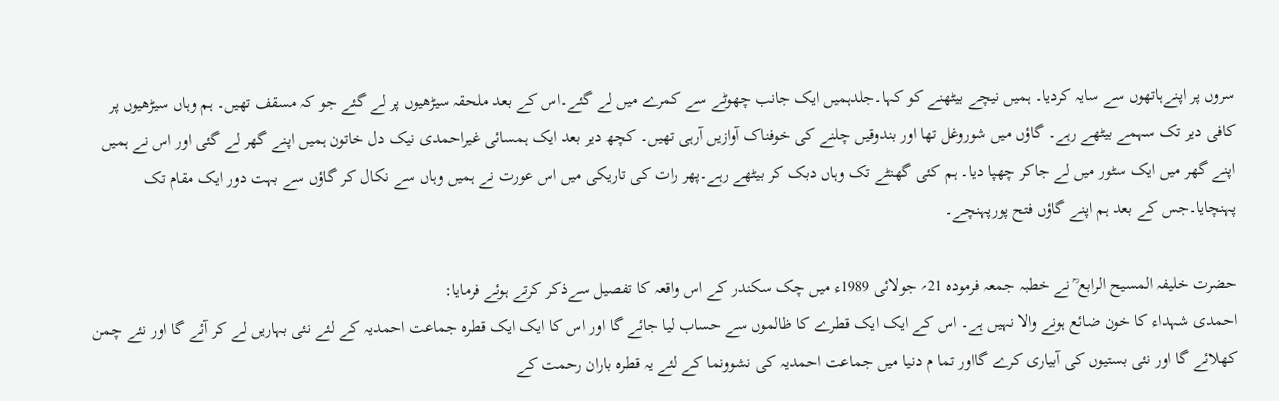سروں پر اپنےہاتھوں سے سایہ کردیا۔ ہمیں نیچے بیٹھنے کو کہا۔جلدہمیں ایک جانب چھوٹے سے کمرے میں لے گئے۔اس کے بعد ملحقہ سیڑھیوں پر لے گئے جو کہ مسقف تھیں۔ ہم وہاں سیڑھیوں پر کافی دیر تک سہمے بیٹھے رہے۔ گاؤں میں شوروغل تھا اور بندوقیں چلنے کی خوفناک آوازیں آرہی تھیں۔ کچھ دیر بعد ایک ہمسائی غیراحمدی نیک دل خاتون ہمیں اپنے گھر لے گئی اور اس نے ہمیں اپنے گھر میں ایک سٹور میں لے جاکر چھپا دیا۔ ہم کئی گھنٹے تک وہاں دبک کر بیٹھے رہے۔پھر رات کی تاریکی میں اس عورت نے ہمیں وہاں سے نکال کر گاؤں سے بہت دور ایک مقام تک پہنچایا۔جس کے بعد ہم اپنے گاؤں فتح پورپہنچے۔

حضرت خلیفہ المسیح الرابع ؒ نے خطبہ جمعہ فرمودہ 21؍ جولائی 1989ء میں چک سکندر کے اس واقعہ کا تفصیل سےذکر کرتے ہوئے فرمایا:
احمدی شہداء کا خون ضائع ہونے والا نہیں ہے۔ اس کے ایک ایک قطرے کا ظالموں سے حساب لیا جائے گا اور اس کا ایک ایک قطرہ جماعت احمدیہ کے لئے نئی بہاریں لے کر آئے گا اور نئے چمن کھلائے گا اور نئی بستیوں کی آبیاری کرے گااور تما م دنیا میں جماعت احمدیہ کی نشوونما کے لئے یہ قطرہ باران رحمت کے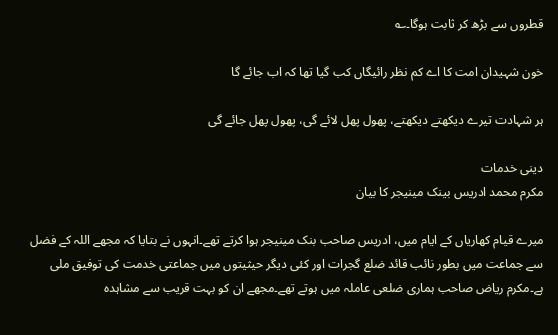قطروں سے بڑھ کر ثابت ہوگا۔؎

خون شہیدان امت کا اے کم نظر رائیگاں کب گیا تھا کہ اب جائے گا

ہر شہادت تیرے دیکھتے دیکھتے، پھول پھل لائے گی، پھول پھل جائے گی

دینی خدمات
مکرم محمد ادریس بینک مینیجر کا بیان

میرے قیام کھاریاں کے ایام میں، ادریس صاحب بنک مینیجر ہوا کرتے تھے۔انہوں نے بتایا کہ مجھے اللہ کے فضل سے جماعت میں بطور نائب قائد ضلع گجرات اور کئی دیگر حیثیتوں میں جماعتی خدمت کی توفیق ملی ہے۔مکرم ریاض صاحب ہماری ضلعی عاملہ میں ہوتے تھے۔مجھے ان کو بہت قریب سے مشاہدہ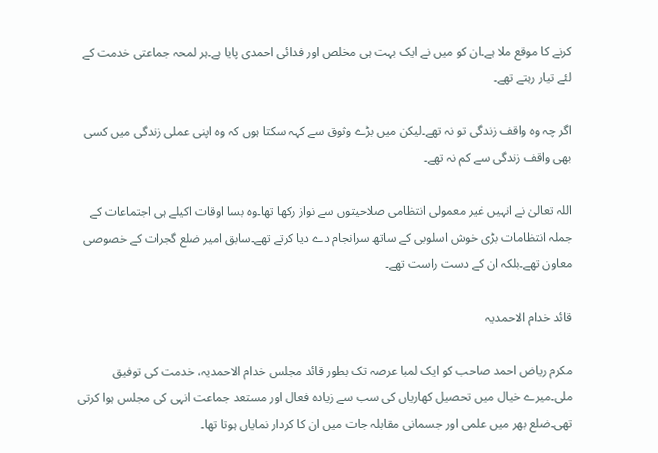کرنے کا موقع ملا ہے۔ان کو میں نے ایک بہت ہی مخلص اور فدائی احمدی پایا ہے۔ہر لمحہ جماعتی خدمت کے لئے تیار رہتے تھے۔

اگر چہ وہ واقف زندگی تو نہ تھے۔لیکن میں بڑے وثوق سے کہہ سکتا ہوں کہ وہ اپنی عملی زندگی میں کسی بھی واقف زندگی سے کم نہ تھے۔

اللہ تعالیٰ نے انہیں غیر معمولی انتظامی صلاحیتوں سے نواز رکھا تھا۔وہ بسا اوقات اکیلے ہی اجتماعات کے جملہ انتظامات بڑی خوش اسلوبی کے ساتھ سرانجام دے دیا کرتے تھے۔سابق امیر ضلع گجرات کے خصوصی معاون تھے۔بلکہ ان کے دست راست تھے۔

قائد خدام الاحمدیہ

مکرم ریاض احمد صاحب کو ایک لمبا عرصہ تک بطور قائد مجلس خدام الاحمدیہ، خدمت کی توفیق ملی۔میرے خیال میں تحصیل کھاریاں کی سب سے زیادہ فعال اور مستعد جماعت انہی کی مجلس ہوا کرتی تھی۔ضلع بھر میں علمی اور جسمانی مقابلہ جات میں ان کا کردار نمایاں ہوتا تھا۔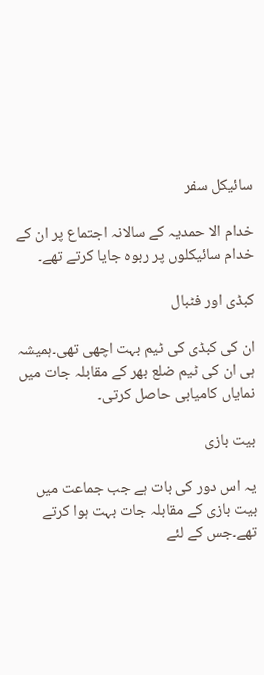سائیکل سفر

خدام الا حمدیہ کے سالانہ اجتماع پر ان کے خدام سائیکلوں پر ربوہ جایا کرتے تھے۔

کبڈی اور فٹبال

ان کی کبڈی کی ٹیم بہت اچھی تھی۔ہمیشہ ہی ان کی ٹیم ضلع بھر کے مقابلہ جات میں نمایاں کامیابی حاصل کرتی۔

بیت بازی

یہ اس دور کی بات ہے جب جماعت میں بیت بازی کے مقابلہ جات بہت ہوا کرتے تھے۔جس کے لئے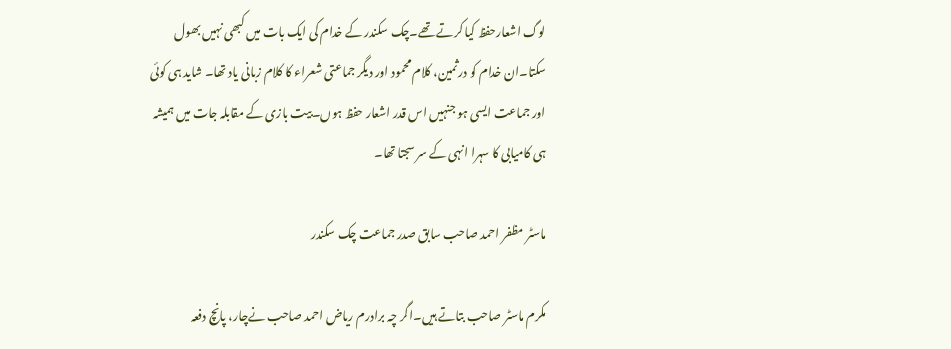لوگ اشعارحفظ کیا کرتے تھے۔چک سکندر کے خدام کی ایک بات میں کبھی نہیں بھول سکتا۔ان خدام کو درثمین، کلام محمود اور دیگر جماعتی شعراء کا کلام زبانی یاد تھا۔ شاید ہی کوئی اور جماعت ایسی ہو جنہیں اس قدر اشعار حفظ ہوں۔بیت بازی کے مقابلہ جات میں ہمیشہ ہی کامیابی کا سہرا انہی کے سر سجتا تھا۔

ماسٹر مظفر احمد صاحب سابق صدر جماعت چک سکندر

مکرم ماسٹر صاحب بتاتے ہیں۔اگر چہ برادرم ریاض احمد صاحب نےچار، پانچ دفعہ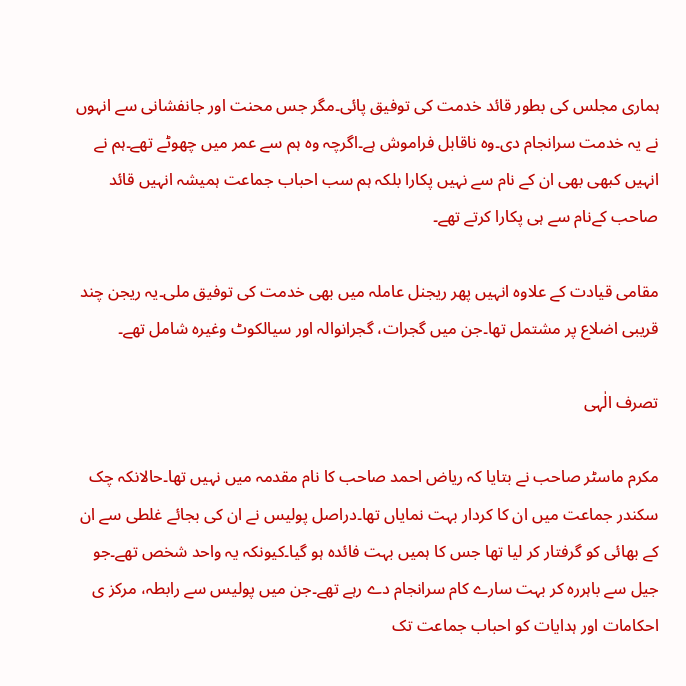ہماری مجلس کی بطور قائد خدمت کی توفیق پائی۔مگر جس محنت اور جانفشانی سے انہوں نے یہ خدمت سرانجام دی۔وہ ناقابل فراموش ہے۔اگرچہ وہ ہم سے عمر میں چھوٹے تھے۔ہم نے انہیں کبھی بھی ان کے نام سے نہیں پکارا بلکہ ہم سب احباب جماعت ہمیشہ انہیں قائد صاحب کےنام سے ہی پکارا کرتے تھے۔

مقامی قیادت کے علاوہ انہیں پھر ریجنل عاملہ میں بھی خدمت کی توفیق ملی۔یہ ریجن چند قریبی اضلاع پر مشتمل تھا۔جن میں گجرات، گجرانوالہ اور سیالکوٹ وغیرہ شامل تھے۔

تصرف الٰہی

مکرم ماسٹر صاحب نے بتایا کہ ریاض احمد صاحب کا نام مقدمہ میں نہیں تھا۔حالانکہ چک سکندر جماعت میں ان کا کردار بہت نمایاں تھا۔دراصل پولیس نے ان کی بجائے غلطی سے ان کے بھائی کو گرفتار کر لیا تھا جس کا ہمیں بہت فائدہ ہو گیا۔کیونکہ یہ واحد شخص تھے۔جو جیل سے باہررہ کر بہت سارے کام سرانجام دے رہے تھے۔جن میں پولیس سے رابطہ، مرکز ی احکامات اور ہدایات کو احباب جماعت تک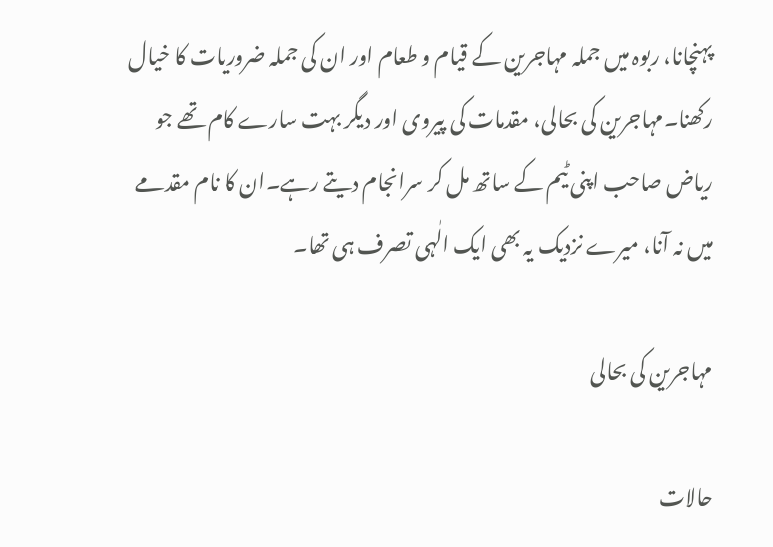پہنچانا، ربوہ میں جملہ مہاجرین کے قیام و طعام اور ان کی جملہ ضروریات کا خیال رکھنا۔مہاجرین کی بحالی، مقدمات کی پیروی اور دیگر بہت سارے کام تھے جو ریاض صاحب اپنی ٹیم کے ساتھ مل کر سرانجام دیتے رہے۔ان کا نام مقدمے میں نہ آنا، میرے نزدیک یہ بھی ایک الٰہی تصرف ہی تھا۔

مہاجرین کی بحالی

حالات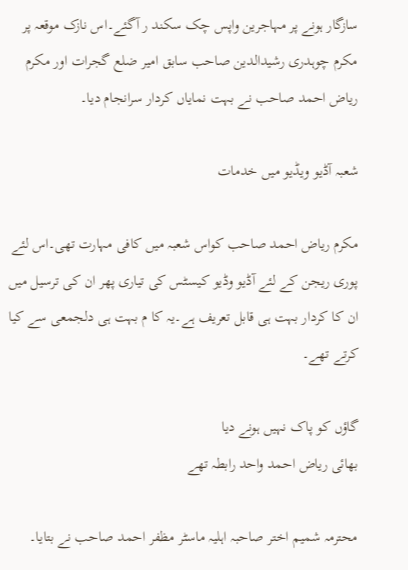سازگار ہونے پر مہاجرین واپس چک سکند ر آگئے۔اس نازک موقعہ پر مکرم چوہدری رشیدالدین صاحب سابق امیر ضلع گجرات اور مکرم ریاض احمد صاحب نے بہت نمایاں کردار سرانجام دیا۔

شعبہ آڈیو ویڈیو میں خدمات

مکرم ریاض احمد صاحب کواس شعبہ میں کافی مہارت تھی۔اس لئے پوری ریجن کے لئے آڈیو وڈیو کیسٹس کی تیاری پھر ان کی ترسیل میں ان کا کردار بہت ہی قابل تعریف ہے۔یہ کا م بہت ہی دلجمعی سے کیا کرتے تھے۔

گاؤں کو پاک نہیں ہونے دیا
بھائی ریاض احمد واحد رابطہ تھے

محترمہ شمیم اختر صاحبہ اہلیہ ماسٹر مظفر احمد صاحب نے بتایا۔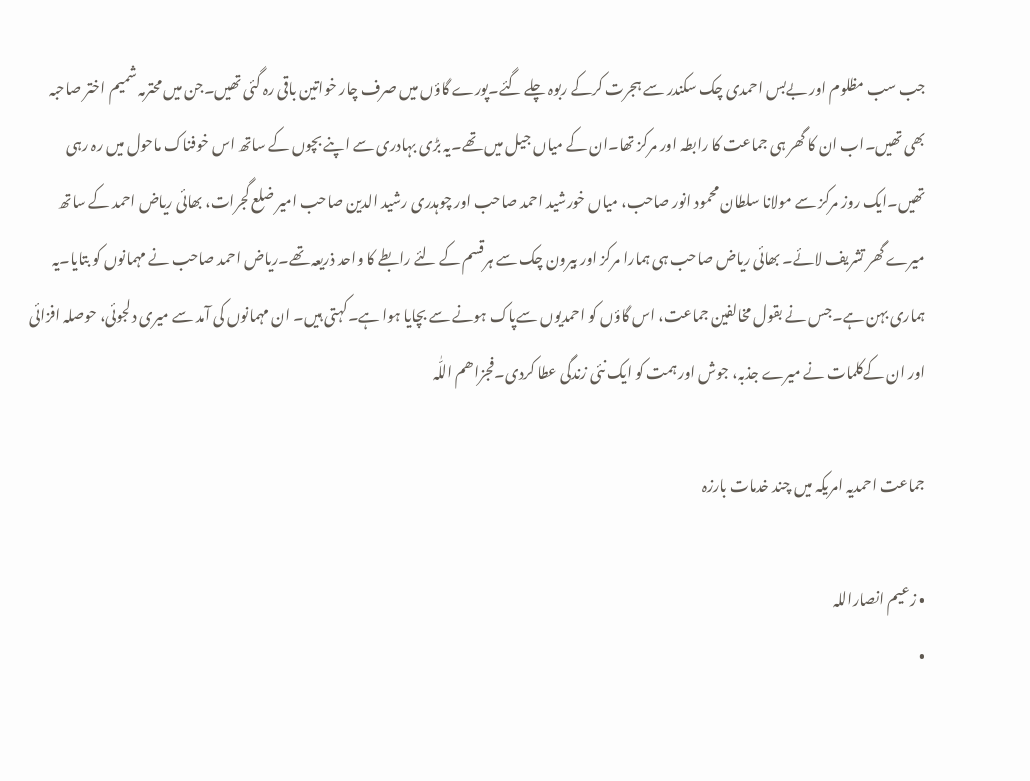جب سب مظلوم اور بےبس احمدی چک سکندر سے ہجرت کرکے ربوہ چلے گئے۔پورے گاؤں میں صرف چار خواتین باقی رہ گئی تھیں۔جن میں محترمہ شمیم اختر صاحبہ بھی تھیں۔اب ان کا گھر ہی جماعت کا رابطہ اور مرکز تھا۔ان کے میاں جیل میں تھے۔یہ بڑی بہادری سے اپنے بچوں کے ساتھ اس خوفناک ماحول میں رہ رہی تھیں۔ایک روز مرکز سے مولانا سلطان محمود انور صاحب، میاں خورشید احمد صاحب اور چوہدری رشید الدین صاحب امیر ضلع گجرات، بھائی ریاض احمد کے ساتھ میرے گھر تشریف لائے۔ بھائی ریاض صاحب ہی ہمارا مرکز اور بیرون چک سے ہرقسم کے لئے رابطے کا واحد ذریعہ تھے۔ریاض احمد صاحب نے مہمانوں کو بتایا۔یہ ہماری بہن ہے۔جس نے بقول مخالفین جماعت، اس گاؤں کو احمدیوں سےپاک ہونے سے بچایا ہوا ہے۔کہتی ہیں۔ ان مہمانوں کی آمد سے میری دلجوئی، حوصلہ افزائی اور ان کےکلمات نے میرے جذبہ، جوش اور ہمت کو ایک نئی زندگی عطا کردی۔فجزاھم اللّٰہ

جماعت احمدیہ امریکہ میں چند خدمات بارزہ

• زعیم انصاراللہ
•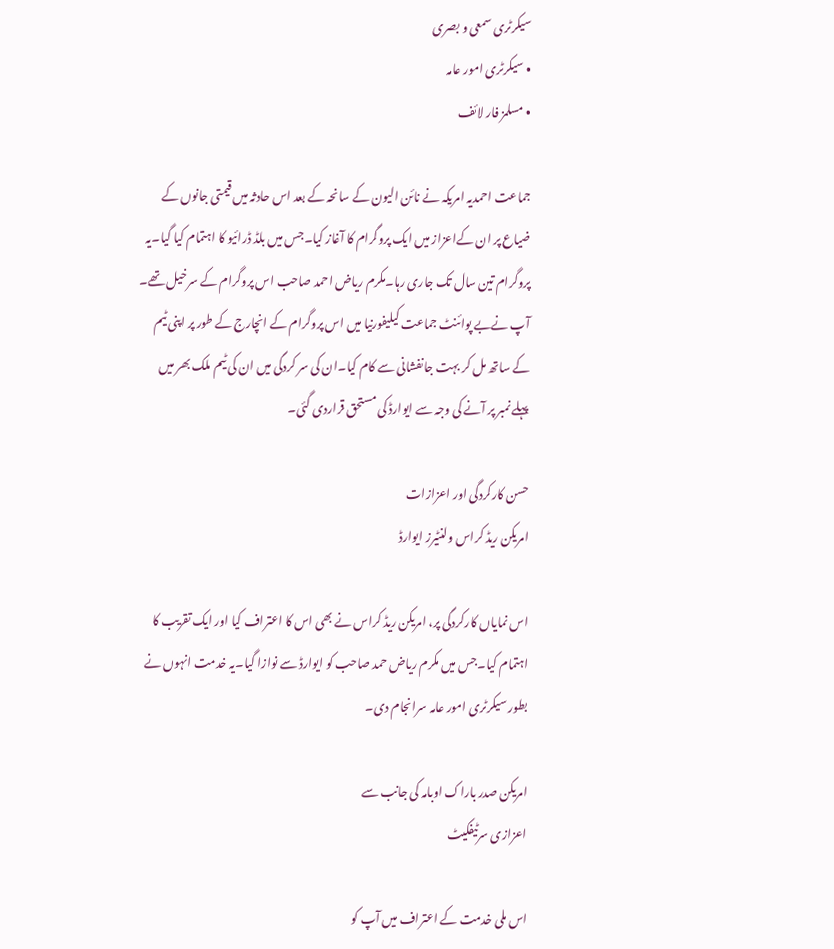سیکرٹری سمعی و بصری
• سیکرٹری امور عامہ
• مسلمز فار لائف

جماعت احمدیہ امریکہ نے نائن الیون کے سانحہ کے بعد اس حادثہ میں قیمتی جانوں کے ضیاع پر ان کےاعزاز میں ایک پروگرام کا آغاز کیا۔جس میں بلڈ ڈرائیو کا اہتمام کیا گیا۔یہ پروگرام تین سال تک جاری رہا۔مکرم ریاض احمد صاحب اس پروگرام کے سرخیل تھے۔ آپ نےبے پوائنٹ جماعت کیلیفورنیا میں اس پروگرام کے انچارج کے طور پر اپنی ٹیم کے ساتھ مل کر بہت جانفشانی سے کام کیا۔ان کی سر کردگی میں ان کی ٹیم ملک بھر میں پہلے نمبر پر آنے کی وجہ سے ایوارڈ کی مستحق قراردی گئی۔

حسن کارکردگی اور اعزازات
امریکن ریڈ کراس ولنٹیرز ایوارڈ

اس نمایاں کارکردگی پر، امریکن ریڈ کراس نے بھی اس کا اعتراف کیا اور ایک تقریب کا اہتمام کیا۔جس میں مکرم ریاض حمد صاحب کو ایوارڈ سے نوازا گیا۔یہ خدمت انہوں نے بطور سیکرٹری امور عامہ سرانجام دی۔

امریکن صدر باراک اوبامہ کی جانب سے
اعزازی سرٹیفکیٹ

اس ملی خدمت کے اعتراف میں آپ کو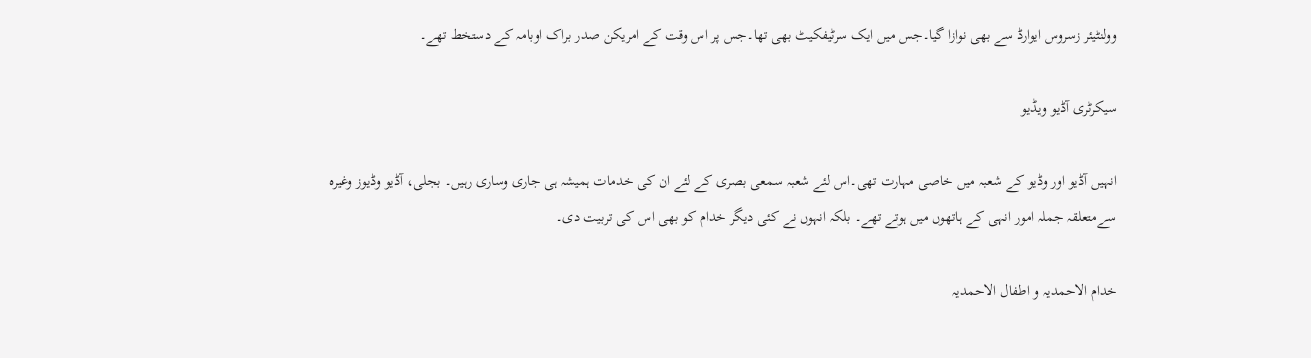وولنٹیئر زسروس ایوارڈ سے بھی نوازا گیا۔جس میں ایک سرٹیفکیٹ بھی تھا۔جس پر اس وقت کے امریکن صدر براک اوبامہ کے دستخط تھے۔

سیکرٹری آڈیو ویڈیو

انہیں آڈیو اور وڈیو کے شعبہ میں خاصی مہارت تھی۔اس لئے شعبہ سمعی بصری کے لئے ان کی خدمات ہمیشہ ہی جاری وساری رہیں۔ بجلی، آڈیو وڈیوز وغیرہ سےمتعلقہ جملہ امور انہی کے ہاتھوں میں ہوتے تھے۔ بلکہ انہوں نے کئی دیگر خدام کو بھی اس کی تربیت دی۔

خدام الاحمدیہ و اطفال الاحمدیہ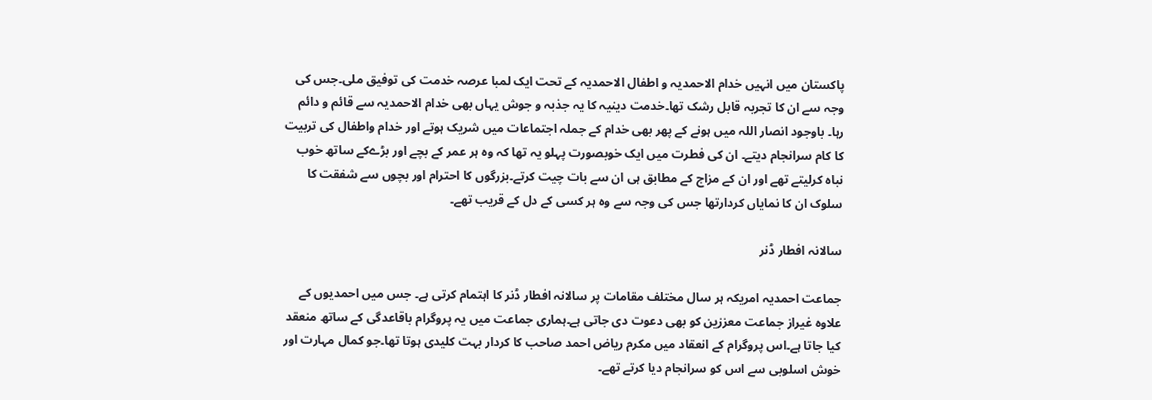پاکستان میں انہیں خدام الاحمدیہ و اطفال الاحمدیہ کے تحت ایک لمبا عرصہ خدمت کی توفیق ملی۔جس کی وجہ سے ان کا تجربہ قابل رشک تھا۔خدمت دینیہ کا یہ جذبہ و جوش یہاں بھی خدام الاحمدیہ سے قائم و دائم رہا۔ باوجود انصار اللہ میں ہونے کے پھر بھی خدام کے جملہ اجتماعات میں شریک ہوتے اور خدام واطفال کی تربیت کا کام سرانجام دیتے۔ ان کی فطرت میں ایک خوبصورت پہلو یہ تھا کہ وہ ہر عمر کے بچے اور بڑےکے ساتھ خوب نباہ کرلیتے تھے اور ان کے مزاج کے مطابق ہی ان سے بات چیت کرتے۔بزرگوں کا احترام اور بچوں سے شفقت کا سلوک ان کا نمایاں کردارتھا جس کی وجہ سے وہ ہر کسی کے دل کے قریب تھے۔

سالانہ افطار ڈنر

جماعت احمدیہ امریکہ ہر سال مختلف مقامات پر سالانہ افطار ڈنر کا اہتمام کرتی ہے۔ جس میں احمدیوں کے علاوہ غیراز جماعت معززین کو بھی دعوت دی جاتی ہے۔ہماری جماعت میں یہ پروگرام باقاعدگی کے ساتھ منعقد کیا جاتا ہے۔اس پروگرام کے انعقاد میں مکرم ریاض احمد صاحب کا کردار بہت کلیدی ہوتا تھا۔جو کمال مہارت اور خوش اسلوبی سے اس کو سرانجام دیا کرتے تھے۔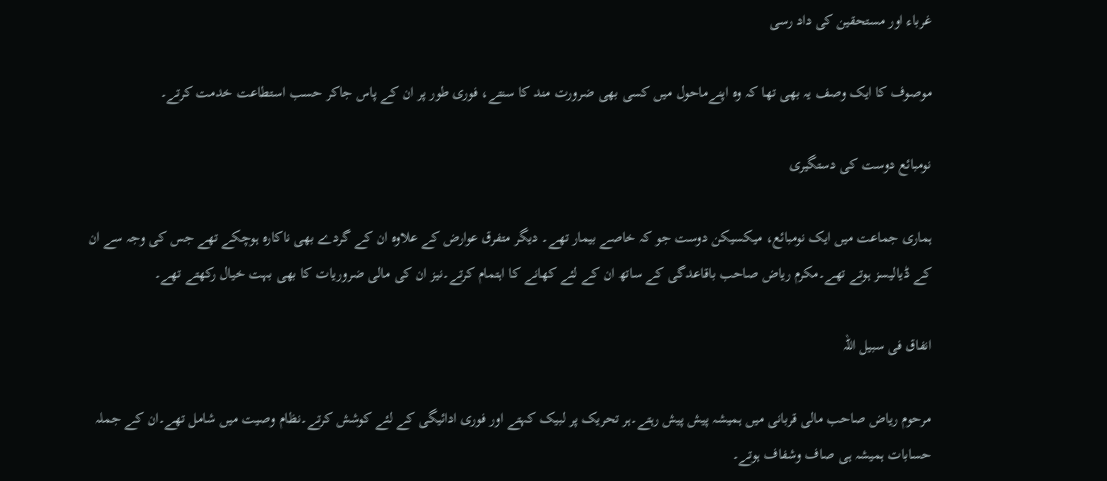غرباء اور مستحقین کی داد رسی

موصوف کا ایک وصف یہ بھی تھا کہ وہ اپنےماحول میں کسی بھی ضرورت مند کا سنتے، فوری طور پر ان کے پاس جاکر حسب استطاعت خدمت کرتے۔

نومبائع دوست کی دستگیری

ہماری جماعت میں ایک نومبائع، میکسیکن دوست جو کہ خاصے بیمار تھے۔ دیگر متفرق عوارض کے علاوہ ان کے گردے بھی ناکارہ ہوچکے تھے جس کی وجہ سے ان کے ڈیالیسز ہوتے تھے۔مکرم ریاض صاحب باقاعدگی کے ساتھ ان کے لئے کھانے کا اہتمام کرتے۔نیز ان کی مالی ضروریات کا بھی بہت خیال رکھتے تھے۔

انفاق فی سبیل اللہ

مرحوم ریاض صاحب مالی قربانی میں ہمیشہ پیش پیش رہتے۔ہر تحریک پر لبیک کہتے اور فوری ادائیگی کے لئے کوشش کرتے۔نظام وصیت میں شامل تھے۔ان کے جملہ حسابات ہمیشہ ہی صاف وشفاف ہوتے۔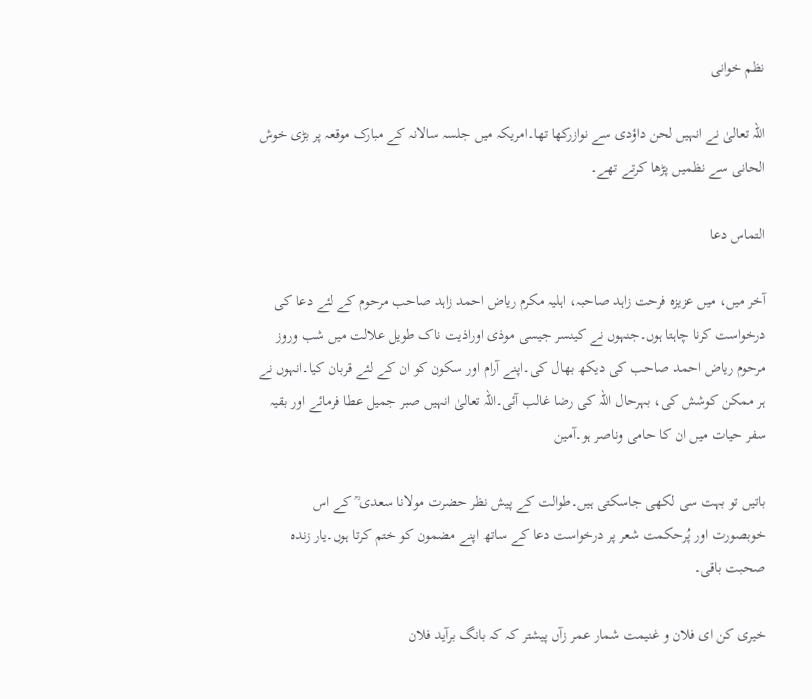نظم خوانی

اللہ تعالیٰ نے انہیں لحن داؤدی سے نوازرکھا تھا۔امریکہ میں جلسہ سالانہ کے مبارک موقعہ پر بڑی خوش الحانی سے نظمیں پڑھا کرتے تھے۔

التماس دعا

آخر میں، میں عزیزہ فرحت زاہد صاحبہ، اہلیہ مکرم ریاض احمد زاہد صاحب مرحوم کے لئے دعا کی درخواست کرنا چاہتا ہوں۔جنہوں نے کینسر جیسی موذی اوراذیت ناک طویل علالت میں شب وروز مرحوم ریاض احمد صاحب کی دیکھ بھال کی۔اپنے آرام اور سکون کو ان کے لئے قربان کیا۔انہوں نے ہر ممکن کوشش کی، بہرحال اللہ کی رضا غالب آئی۔اللہ تعالیٰ انہیں صبر جمیل عطا فرمائے اور بقیہ سفر حیات میں ان کا حامی وناصر ہو۔آمین

باتیں تو بہت سی لکھی جاسکتی ہیں۔طوالت کے پیش نظر حضرت مولانا سعدی ؒ کے اس خوبصورت اور پُرحکمت شعر پر درخواست دعا کے ساتھ اپنے مضمون کو ختم کرتا ہوں۔یار زندہ صحبت باقی۔

خیری کن ای فلان و غنیمت شمار عمر زآں پیشتر کہ کہ بانگ برآید فلان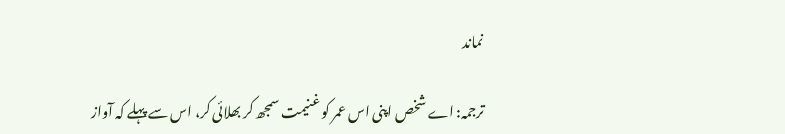نماند

ترجمہ: اے شخص اپنی اس عمر کو غنیمت سمجھ کر بھلائی کر، اس سے پہلے کہ آواز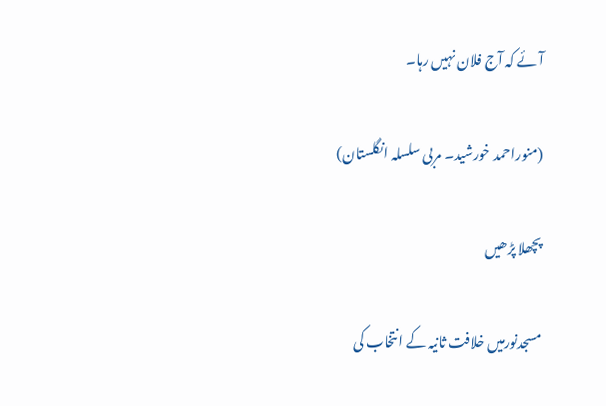آئے کہ آج فلان نہیں رہا۔

(منوراحمد خورشید۔ مربی سلسلہ انگلستان)

پچھلا پڑھیں

مسجدنورمیں خلافت ثانیہ کے انتخاب کی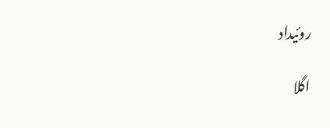روئیداد

اگلا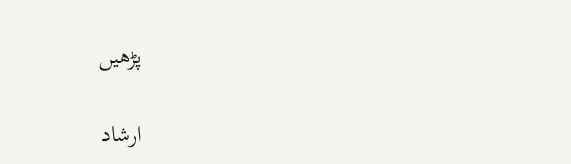پڑھیں

ارشاد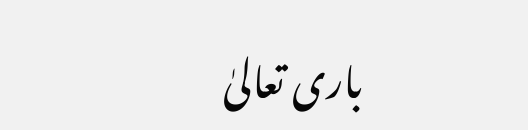باری تعالیٰ